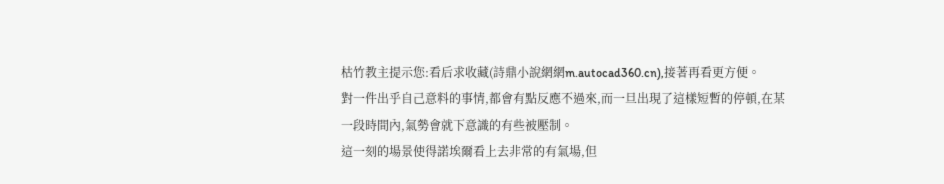枯竹教主提示您:看后求收藏(詩鼎小說網網m.autocad360.cn),接著再看更方便。
對一件出乎自己意料的事情,都會有點反應不過來,而一旦出現了這樣短暫的停頓,在某一段時間內,氣勢會就下意識的有些被壓制。
這一刻的場景使得諾埃爾看上去非常的有氣場,但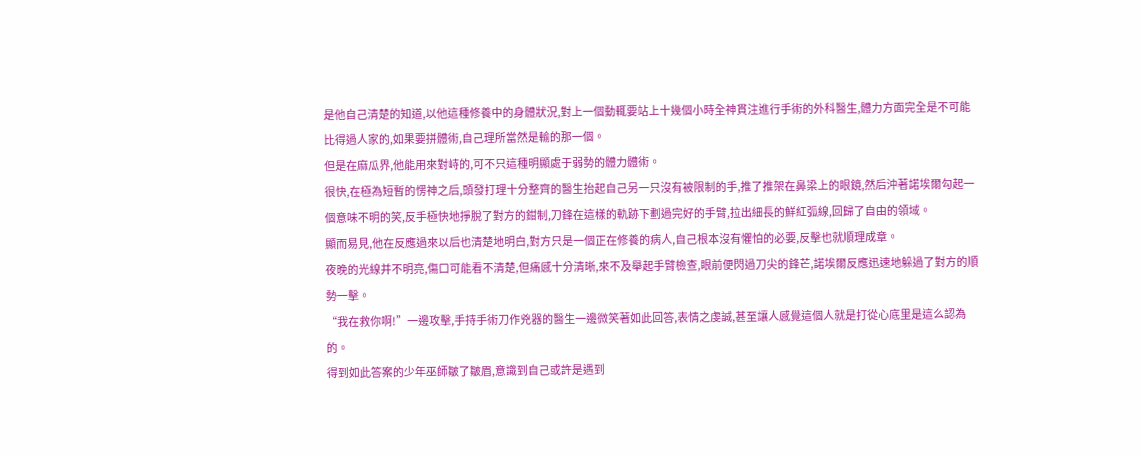是他自己清楚的知道,以他這種修養中的身體狀況,對上一個動輒要站上十幾個小時全神貫注進行手術的外科醫生,體力方面完全是不可能比得過人家的,如果要拼體術,自己理所當然是輸的那一個。
但是在麻瓜界,他能用來對峙的,可不只這種明顯處于弱勢的體力體術。
很快,在極為短暫的愣神之后,頭發打理十分整齊的醫生抬起自己另一只沒有被限制的手,推了推架在鼻梁上的眼鏡,然后沖著諾埃爾勾起一個意味不明的笑,反手極快地掙脫了對方的鉗制,刀鋒在這樣的軌跡下劃過完好的手臂,拉出細長的鮮紅弧線,回歸了自由的領域。
顯而易見,他在反應過來以后也清楚地明白,對方只是一個正在修養的病人,自己根本沒有懼怕的必要,反擊也就順理成章。
夜晚的光線并不明亮,傷口可能看不清楚,但痛感十分清晰,來不及舉起手臂檢查,眼前便閃過刀尖的鋒芒,諾埃爾反應迅速地躲過了對方的順勢一擊。
“我在救你啊!”一邊攻擊,手持手術刀作兇器的醫生一邊微笑著如此回答,表情之虔誠,甚至讓人感覺這個人就是打從心底里是這么認為的。
得到如此答案的少年巫師皺了皺眉,意識到自己或許是遇到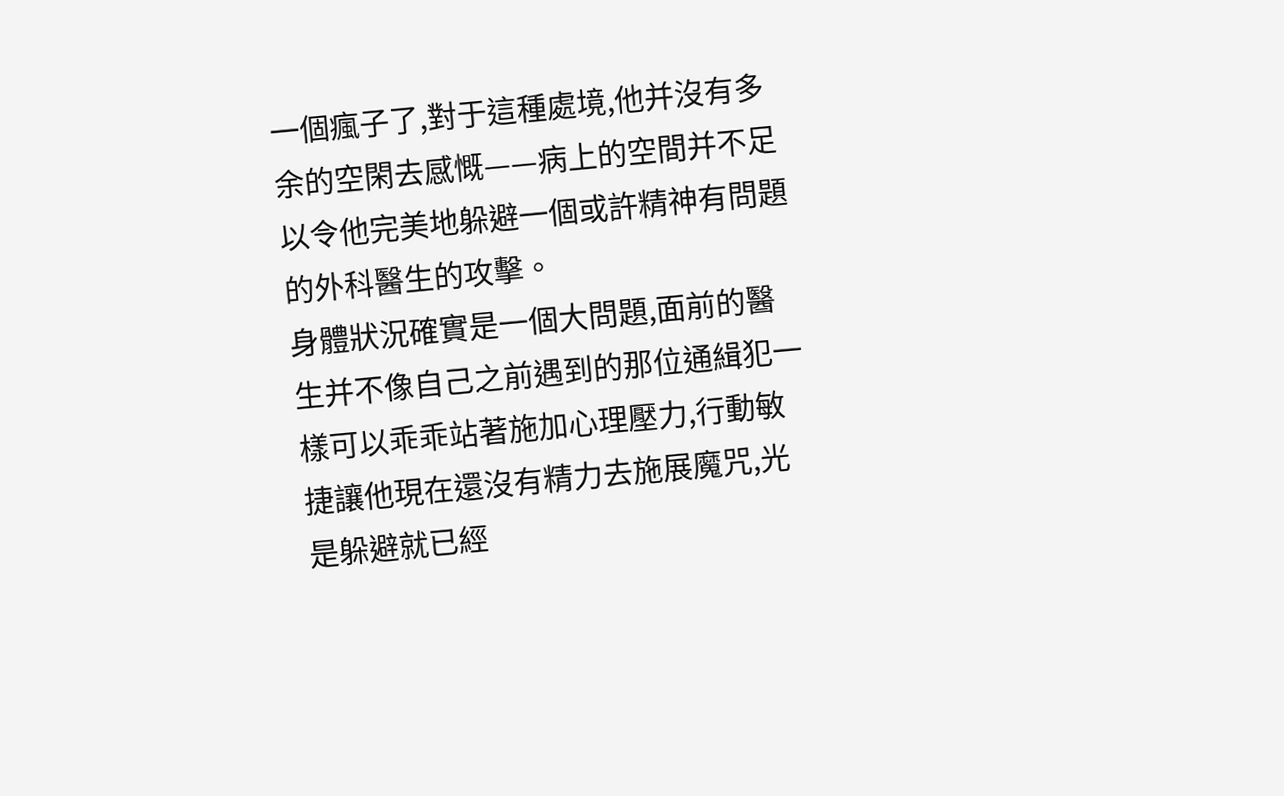一個瘋子了,對于這種處境,他并沒有多余的空閑去感慨——病上的空間并不足以令他完美地躲避一個或許精神有問題的外科醫生的攻擊。
身體狀況確實是一個大問題,面前的醫生并不像自己之前遇到的那位通緝犯一樣可以乖乖站著施加心理壓力,行動敏捷讓他現在還沒有精力去施展魔咒,光是躲避就已經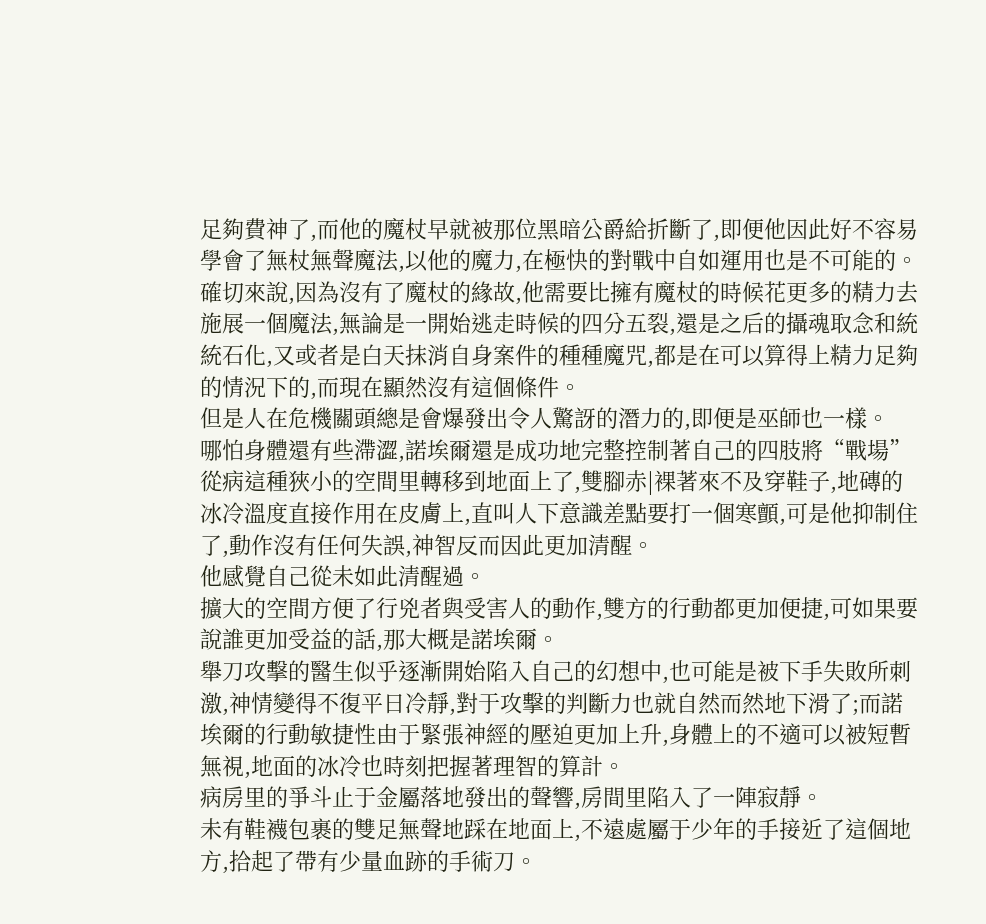足夠費神了,而他的魔杖早就被那位黑暗公爵給折斷了,即便他因此好不容易學會了無杖無聲魔法,以他的魔力,在極快的對戰中自如運用也是不可能的。
確切來說,因為沒有了魔杖的緣故,他需要比擁有魔杖的時候花更多的精力去施展一個魔法,無論是一開始逃走時候的四分五裂,還是之后的攝魂取念和統統石化,又或者是白天抹消自身案件的種種魔咒,都是在可以算得上精力足夠的情況下的,而現在顯然沒有這個條件。
但是人在危機關頭總是會爆發出令人驚訝的潛力的,即便是巫師也一樣。
哪怕身體還有些滯澀,諾埃爾還是成功地完整控制著自己的四肢將“戰場”從病這種狹小的空間里轉移到地面上了,雙腳赤|裸著來不及穿鞋子,地磚的冰冷溫度直接作用在皮膚上,直叫人下意識差點要打一個寒顫,可是他抑制住了,動作沒有任何失誤,神智反而因此更加清醒。
他感覺自己從未如此清醒過。
擴大的空間方便了行兇者與受害人的動作,雙方的行動都更加便捷,可如果要說誰更加受益的話,那大概是諾埃爾。
舉刀攻擊的醫生似乎逐漸開始陷入自己的幻想中,也可能是被下手失敗所刺激,神情變得不復平日冷靜,對于攻擊的判斷力也就自然而然地下滑了;而諾埃爾的行動敏捷性由于緊張神經的壓迫更加上升,身體上的不適可以被短暫無視,地面的冰冷也時刻把握著理智的算計。
病房里的爭斗止于金屬落地發出的聲響,房間里陷入了一陣寂靜。
未有鞋襪包裹的雙足無聲地踩在地面上,不遠處屬于少年的手接近了這個地方,拾起了帶有少量血跡的手術刀。